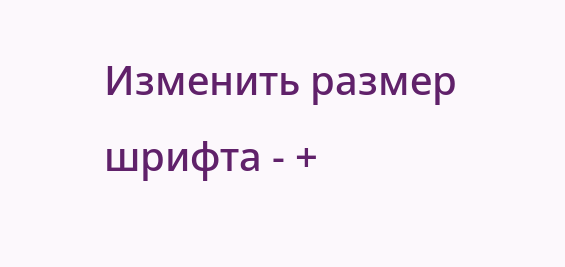Изменить размер шрифта - +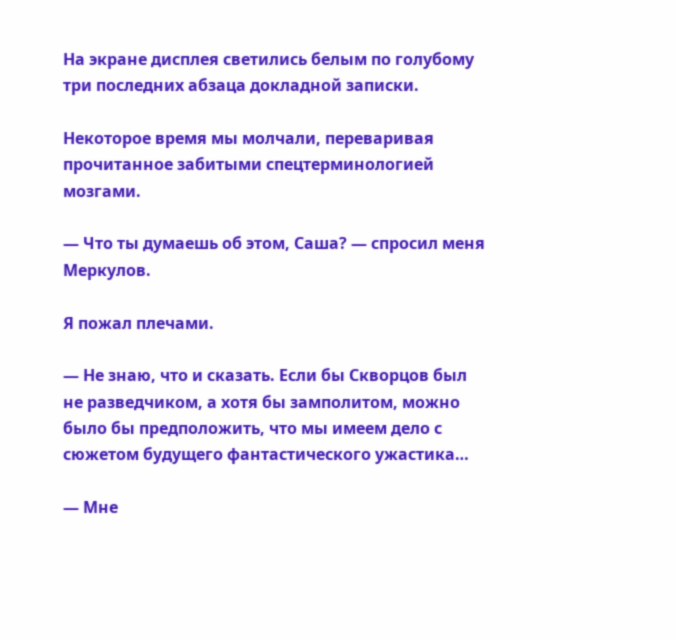На экране дисплея светились белым по голубому три последних абзаца докладной записки.

Некоторое время мы молчали, переваривая прочитанное забитыми спецтерминологией мозгами.

— Что ты думаешь об этом, Саша? — спросил меня Меркулов.

Я пожал плечами.

— Не знаю, что и сказать. Если бы Скворцов был не разведчиком, а хотя бы замполитом, можно было бы предположить, что мы имеем дело с сюжетом будущего фантастического ужастика…

— Мне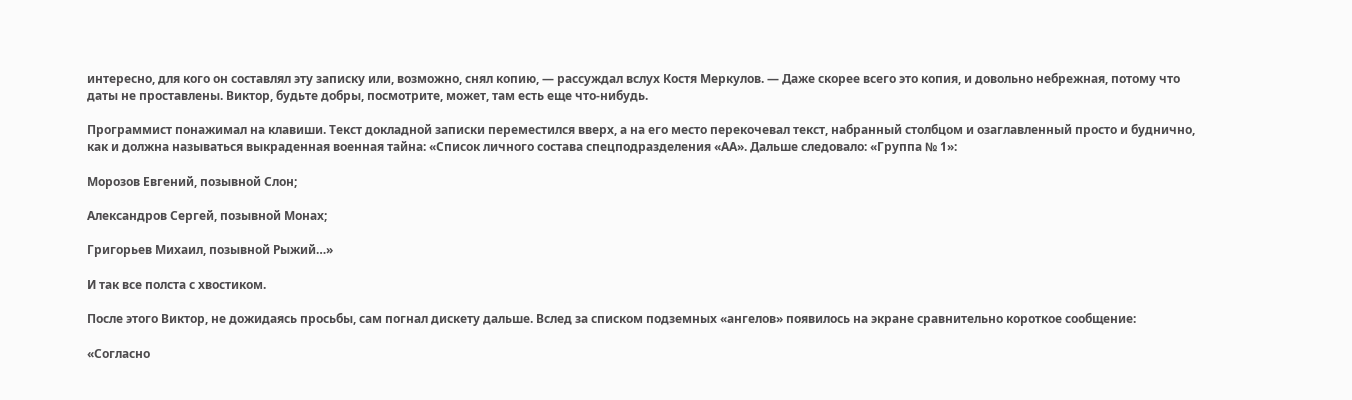интересно, для кого он составлял эту записку или, возможно, снял копию, — рассуждал вслух Костя Меркулов. — Даже скорее всего это копия, и довольно небрежная, потому что даты не проставлены. Виктор, будьте добры, посмотрите, может, там есть еще что-нибудь.

Программист понажимал на клавиши. Текст докладной записки переместился вверх, а на его место перекочевал текст, набранный столбцом и озаглавленный просто и буднично, как и должна называться выкраденная военная тайна: «Список личного состава спецподразделения «АА». Дальше следовало: «Группа № 1»:

Морозов Евгений, позывной Слон;

Александров Сергей, позывной Монах;

Григорьев Михаил, позывной Рыжий…»

И так все полста с хвостиком.

После этого Виктор, не дожидаясь просьбы, сам погнал дискету дальше. Вслед за списком подземных «ангелов» появилось на экране сравнительно короткое сообщение:

«Согласно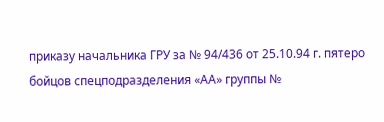приказу начальника ГРУ за № 94/436 от 25.10.94 г. пятеро бойцов спецподразделения «АА» группы №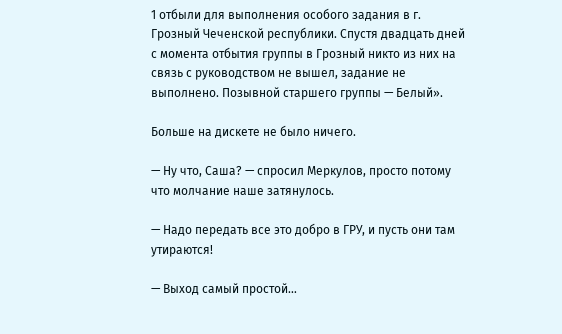1 отбыли для выполнения особого задания в г. Грозный Чеченской республики. Спустя двадцать дней с момента отбытия группы в Грозный никто из них на связь с руководством не вышел, задание не выполнено. Позывной старшего группы — Белый».

Больше на дискете не было ничего.

— Ну что, Саша? — спросил Меркулов, просто потому что молчание наше затянулось.

— Надо передать все это добро в ГРУ, и пусть они там утираются!

— Выход самый простой…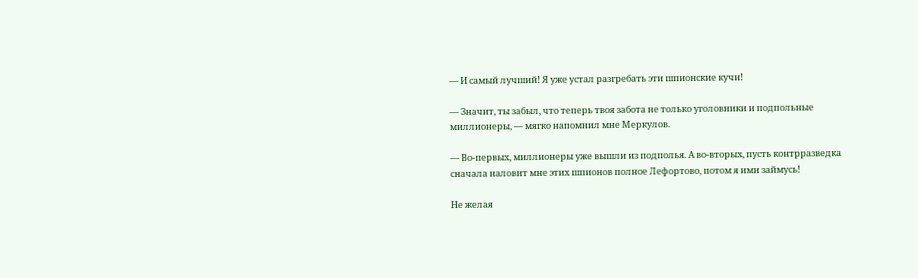— И самый лучший! Я уже устал разгребать эти шпионские кучи!

— Значит, ты забыл, что теперь твоя забота не только уголовники и подпольные миллионеры, — мягко напомнил мне Меркулов.

— Во-первых, миллионеры уже вышли из подполья. А во-вторых, пусть контрразведка сначала наловит мне этих шпионов полное Лефортово, потом я ими займусь!

Не желая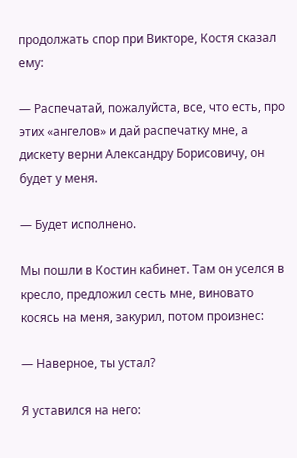продолжать спор при Викторе, Костя сказал ему:

— Распечатай, пожалуйста, все, что есть, про этих «ангелов» и дай распечатку мне, а дискету верни Александру Борисовичу, он будет у меня.

— Будет исполнено.

Мы пошли в Костин кабинет. Там он уселся в кресло, предложил сесть мне, виновато косясь на меня, закурил, потом произнес:

— Наверное, ты устал?

Я уставился на него: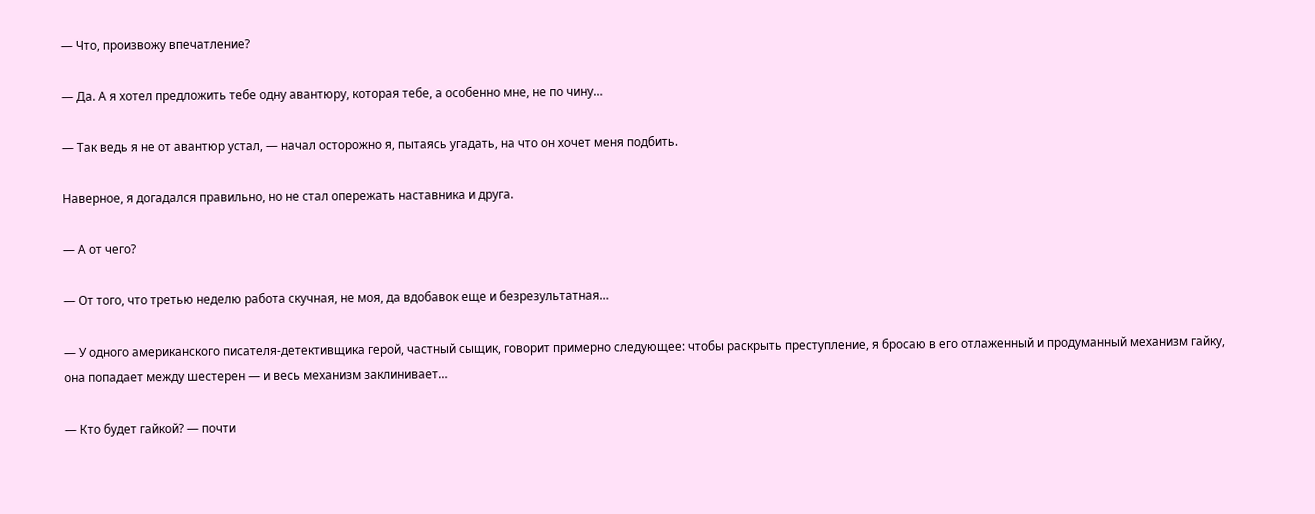— Что, произвожу впечатление?

— Да. А я хотел предложить тебе одну авантюру, которая тебе, а особенно мне, не по чину…

— Так ведь я не от авантюр устал, — начал осторожно я, пытаясь угадать, на что он хочет меня подбить.

Наверное, я догадался правильно, но не стал опережать наставника и друга.

— А от чего?

— От того, что третью неделю работа скучная, не моя, да вдобавок еще и безрезультатная…

— У одного американского писателя-детективщика герой, частный сыщик, говорит примерно следующее: чтобы раскрыть преступление, я бросаю в его отлаженный и продуманный механизм гайку, она попадает между шестерен — и весь механизм заклинивает…

— Кто будет гайкой? — почти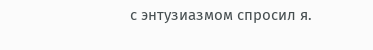с энтузиазмом спросил я.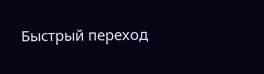Быстрый переход